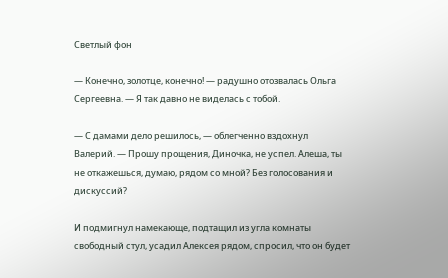Светлый фон

— Конечно, золотце, конечно! — радушно отозвалась Ольга Сергеевна. — Я так давно не виделась с тобой.

— С дамами дело решилось, — облегченно вздохнул Валерий. — Прошу прощения, Диночка, не успел. Алеша, ты не откажешься, думаю, рядом со мной? Без голосования и дискуссий?

И подмигнул намекающе, подтащил из угла комнаты свободный стул, усадил Алексея рядом, спросил, что он будет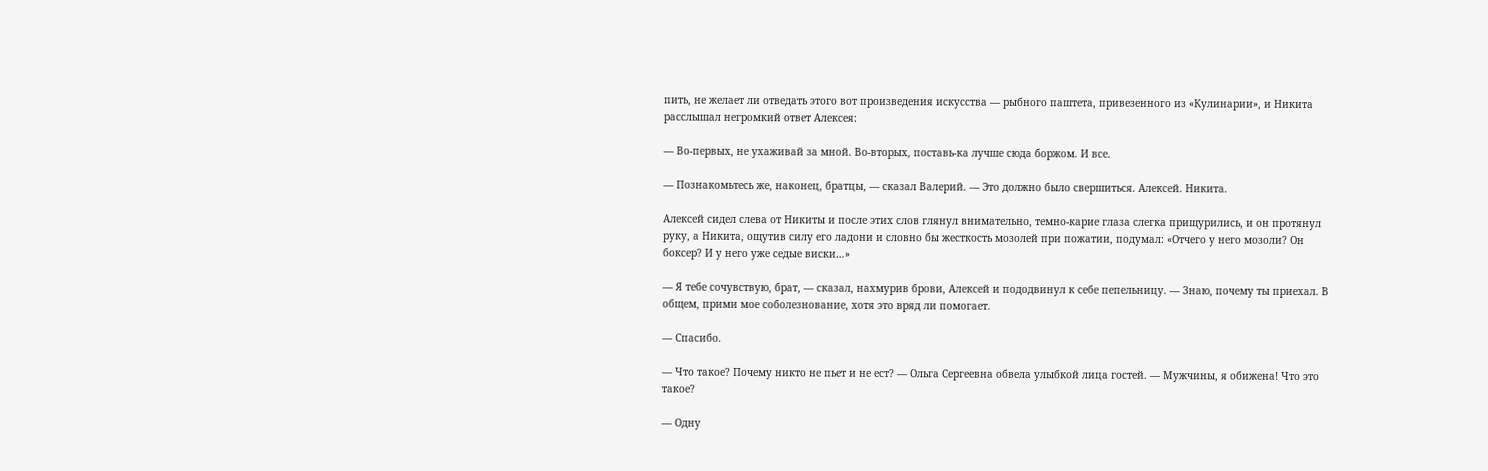пить, не желает ли отведать этого вот произведения искусства — рыбного паштета, привезенного из «Кулинарии», и Никита расслышал негромкий ответ Алексея:

— Во-первых, не ухаживай за мной. Во-вторых, поставь-ка лучше сюда боржом. И все.

— Познакомьтесь же, наконец, братцы, — сказал Валерий. — Это должно было свершиться. Алексей. Никита.

Алексей сидел слева от Никиты и после этих слов глянул внимательно, темно-карие глаза слегка прищурились, и он протянул руку, а Никита, ощутив силу его ладони и словно бы жесткость мозолей при пожатии, подумал: «Отчего у него мозоли? Он боксер? И у него уже седые виски…»

— Я тебе сочувствую, брат, — сказал, нахмурив брови, Алексей и пододвинул к себе пепельницу. — Знаю, почему ты приехал. В общем, прими мое соболезнование, хотя это вряд ли помогает.

— Спасибо.

— Что такое? Почему никто не пьет и не ест? — Ольга Сергеевна обвела улыбкой лица гостей. — Мужчины, я обижена! Что это такое?

— Одну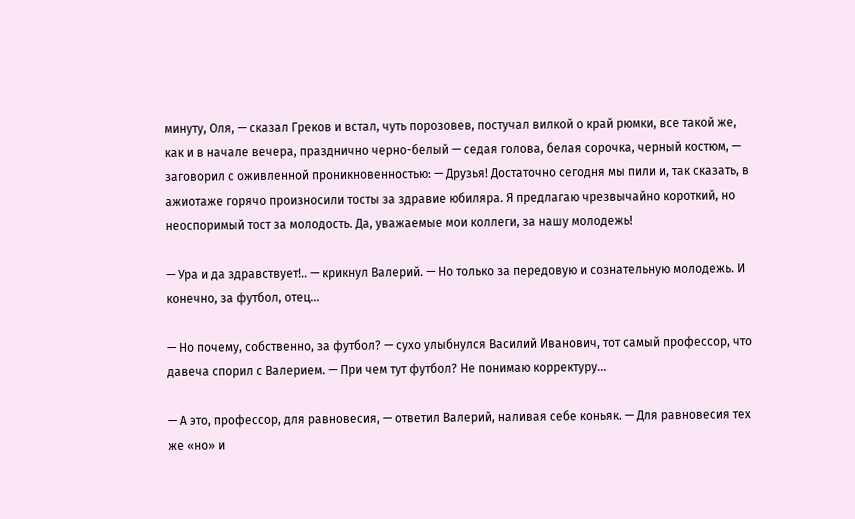минуту, Оля, — сказал Греков и встал, чуть порозовев, постучал вилкой о край рюмки, все такой же, как и в начале вечера, празднично черно-белый — седая голова, белая сорочка, черный костюм, — заговорил с оживленной проникновенностью: — Друзья! Достаточно сегодня мы пили и, так сказать, в ажиотаже горячо произносили тосты за здравие юбиляра. Я предлагаю чрезвычайно короткий, но неоспоримый тост за молодость. Да, уважаемые мои коллеги, за нашу молодежь!

— Ура и да здравствует!.. — крикнул Валерий. — Но только за передовую и сознательную молодежь. И конечно, за футбол, отец…

— Но почему, собственно, за футбол? — сухо улыбнулся Василий Иванович, тот самый профессор, что давеча спорил с Валерием. — При чем тут футбол? Не понимаю корректуру…

— А это, профессор, для равновесия, — ответил Валерий, наливая себе коньяк. — Для равновесия тех же «но» и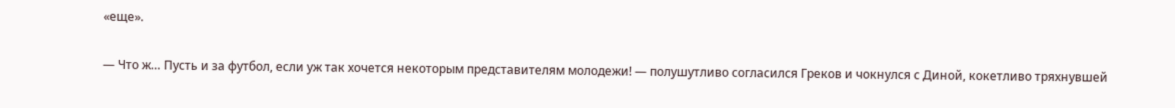«еще».

— Что ж… Пусть и за футбол, если уж так хочется некоторым представителям молодежи! — полушутливо согласился Греков и чокнулся с Диной, кокетливо тряхнувшей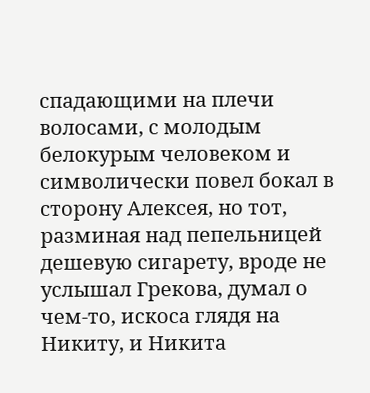спадающими на плечи волосами, с молодым белокурым человеком и символически повел бокал в сторону Алексея, но тот, разминая над пепельницей дешевую сигарету, вроде не услышал Грекова, думал о чем-то, искоса глядя на Никиту, и Никита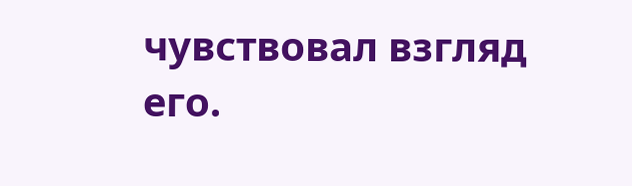чувствовал взгляд его.